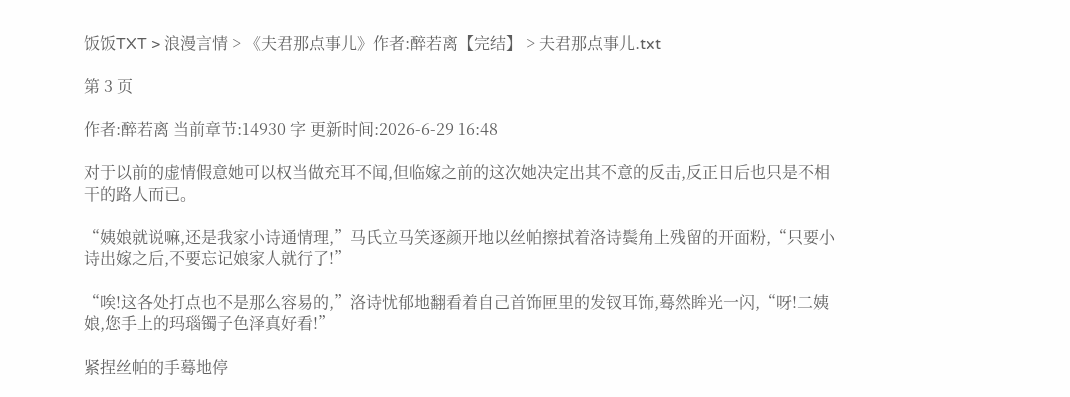饭饭TXT > 浪漫言情 > 《夫君那点事儿》作者:醉若离【完结】 > 夫君那点事儿.txt

第 3 页

作者:醉若离 当前章节:14930 字 更新时间:2026-6-29 16:48

对于以前的虚情假意她可以权当做充耳不闻,但临嫁之前的这次她决定出其不意的反击,反正日后也只是不相干的路人而已。

“姨娘就说嘛,还是我家小诗通情理,”马氏立马笑逐颜开地以丝帕擦拭着洛诗鬓角上残留的开面粉,“只要小诗出嫁之后,不要忘记娘家人就行了!”

“唉!这各处打点也不是那么容易的,”洛诗忧郁地翻看着自己首饰匣里的发钗耳饰,蓦然眸光一闪,“呀!二姨娘,您手上的玛瑙镯子色泽真好看!”

紧捏丝帕的手蓦地停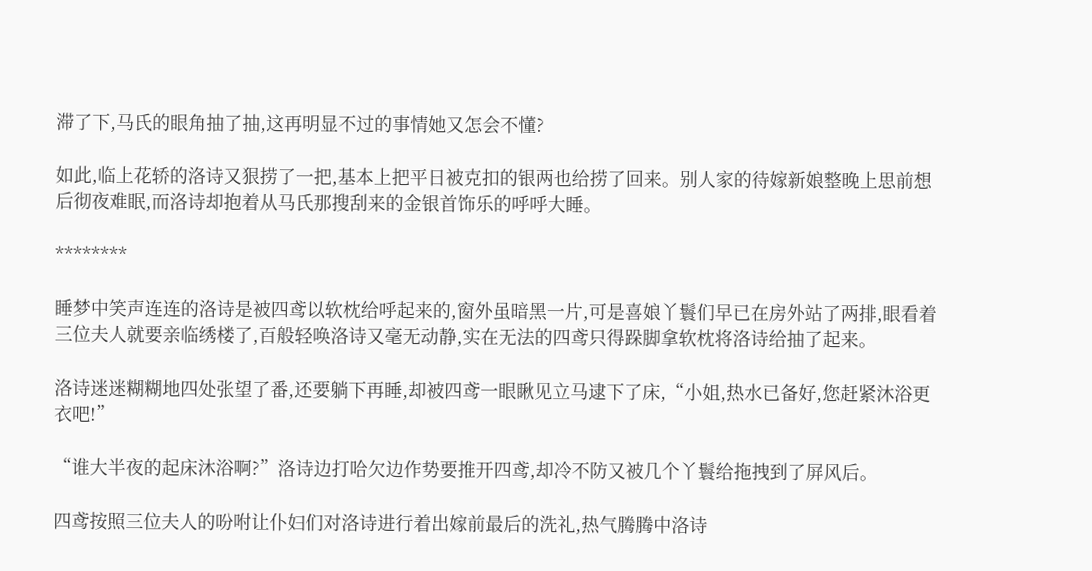滞了下,马氏的眼角抽了抽,这再明显不过的事情她又怎会不懂?

如此,临上花轿的洛诗又狠捞了一把,基本上把平日被克扣的银两也给捞了回来。别人家的待嫁新娘整晚上思前想后彻夜难眠,而洛诗却抱着从马氏那搜刮来的金银首饰乐的呼呼大睡。

********

睡梦中笑声连连的洛诗是被四鸢以软枕给呼起来的,窗外虽暗黑一片,可是喜娘丫鬟们早已在房外站了两排,眼看着三位夫人就要亲临绣楼了,百般轻唤洛诗又毫无动静,实在无法的四鸢只得跺脚拿软枕将洛诗给抽了起来。

洛诗迷迷糊糊地四处张望了番,还要躺下再睡,却被四鸢一眼瞅见立马逮下了床,“小姐,热水已备好,您赶紧沐浴更衣吧!”

“谁大半夜的起床沐浴啊?”洛诗边打哈欠边作势要推开四鸢,却冷不防又被几个丫鬟给拖拽到了屏风后。

四鸢按照三位夫人的吩咐让仆妇们对洛诗进行着出嫁前最后的洗礼,热气腾腾中洛诗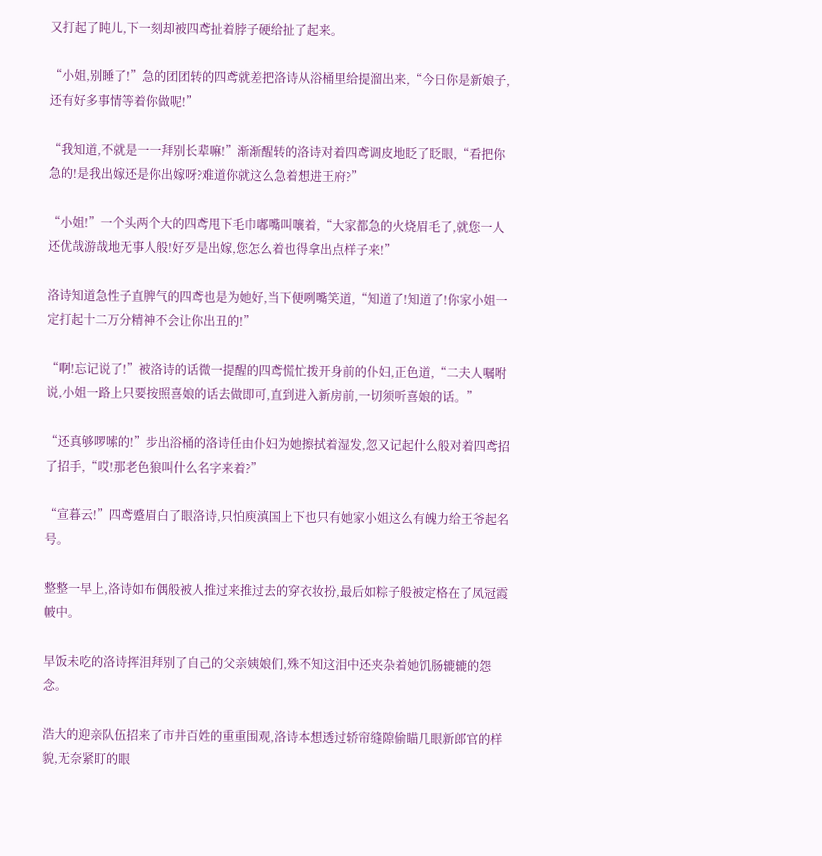又打起了盹儿,下一刻却被四鸢扯着脖子硬给扯了起来。

“小姐,别睡了!”急的团团转的四鸢就差把洛诗从浴桶里给提溜出来,“今日你是新娘子,还有好多事情等着你做呢!”

“我知道,不就是一一拜别长辈嘛!”渐渐醒转的洛诗对着四鸢调皮地眨了眨眼,“看把你急的!是我出嫁还是你出嫁呀?难道你就这么急着想进王府?”

“小姐!”一个头两个大的四鸢甩下毛巾嘟嘴叫嚷着,“大家都急的火烧眉毛了,就您一人还优哉游哉地无事人般!好歹是出嫁,您怎么着也得拿出点样子来!”

洛诗知道急性子直脾气的四鸢也是为她好,当下便咧嘴笑道,“知道了!知道了!你家小姐一定打起十二万分精神不会让你出丑的!”

“啊!忘记说了!”被洛诗的话微一提醒的四鸢慌忙拨开身前的仆妇,正色道,“二夫人嘱咐说,小姐一路上只要按照喜娘的话去做即可,直到进入新房前,一切须听喜娘的话。”

“还真够啰嗦的!”步出浴桶的洛诗任由仆妇为她擦拭着湿发,忽又记起什么般对着四鸢招了招手,“哎!那老色狼叫什么名字来着?”

“宣暮云!”四鸢蹙眉白了眼洛诗,只怕庾滇国上下也只有她家小姐这么有魄力给王爷起名号。

整整一早上,洛诗如布偶般被人推过来推过去的穿衣妆扮,最后如粽子般被定格在了凤冠霞帔中。

早饭未吃的洛诗挥泪拜别了自己的父亲姨娘们,殊不知这泪中还夹杂着她饥肠辘辘的怨念。

浩大的迎亲队伍招来了市井百姓的重重围观,洛诗本想透过轿帘缝隙偷瞄几眼新郎官的样貌,无奈紧盯的眼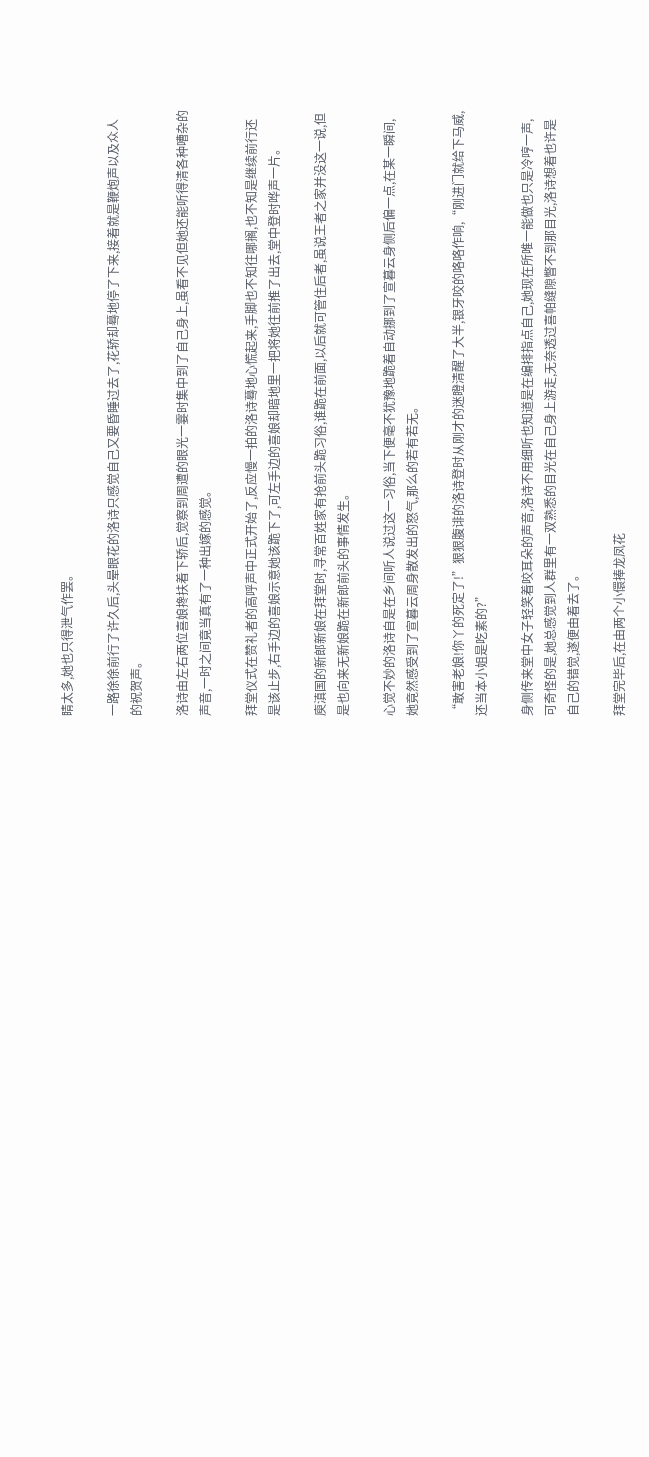睛太多,她也只得泄气作罢。

一路徐徐前行了许久后,头晕眼花的洛诗只感觉自己又要昏睡过去了,花轿却蓦地停了下来,接着就是鞭炮声以及众人的祝贺声。

洛诗由左右两位喜娘搀扶着下轿后,觉察到周遭的眼光一霎时集中到了自己身上,虽看不见但她还能听得清各种嘈杂的声音,一时之间竟当真有了一种出嫁的感觉。

拜堂仪式在赞礼者的高呼声中正式开始了,反应慢一拍的洛诗蓦地心慌起来,手脚也不知往哪搁,也不知是继续前行还是该止步,右手边的喜娘示意她该跪下了,可左手边的喜娘却暗地里一把将她往前推了出去,堂中登时哗声一片。

庾滇国的新郎新娘在拜堂时,寻常百姓家有抢前头跪习俗,谁跪在前面,以后就可管住后者,虽说王者之家并没这一说,但是也向来无新娘跪在新郎前头的事情发生。

心觉不妙的洛诗自是在乡间听人说过这一习俗,当下便毫不犹豫地跪着自动挪到了宣暮云身侧后偏一点,在某一瞬间,她竟然感受到了宣暮云周身散发出的怒气,那么的若有若无。

“敢害老娘!你丫的死定了!”狠狠腹诽的洛诗登时从刚才的迷瞪清醒了大半,银牙咬的咯咯作响,“刚进门就给下马威,还当本小姐是吃素的?”

身侧传来堂中女子轻笑着咬耳朵的声音,洛诗不用细听也知道是在编排指点自己,她现在所唯一能做也只是冷哼一声,可奇怪的是,她总感觉到人群里有一双熟悉的目光在自己身上游走,无奈透过喜帕缝隙瞥不到那目光,洛诗想着也许是自己的错觉,遂便由着去了。

拜堂完毕后,在由两个小儇捧龙凤花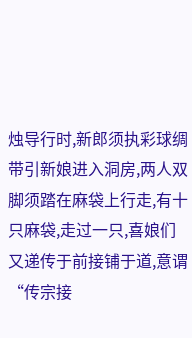烛导行时,新郎须执彩球绸带引新娘进入洞房,两人双脚须踏在麻袋上行走,有十只麻袋,走过一只,喜娘们又递传于前接铺于道,意谓“传宗接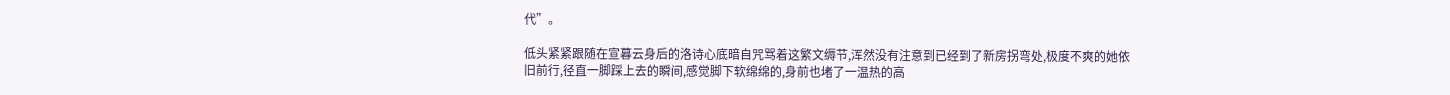代”。

低头紧紧跟随在宣暮云身后的洛诗心底暗自咒骂着这繁文缛节,浑然没有注意到已经到了新房拐弯处,极度不爽的她依旧前行,径直一脚踩上去的瞬间,感觉脚下软绵绵的,身前也堵了一温热的高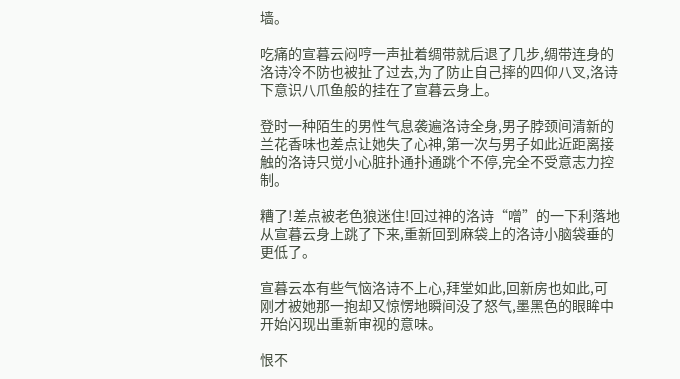墙。

吃痛的宣暮云闷哼一声扯着绸带就后退了几步,绸带连身的洛诗冷不防也被扯了过去,为了防止自己摔的四仰八叉,洛诗下意识八爪鱼般的挂在了宣暮云身上。

登时一种陌生的男性气息袭遍洛诗全身,男子脖颈间清新的兰花香味也差点让她失了心神,第一次与男子如此近距离接触的洛诗只觉小心脏扑通扑通跳个不停,完全不受意志力控制。

糟了!差点被老色狼迷住!回过神的洛诗“噌”的一下利落地从宣暮云身上跳了下来,重新回到麻袋上的洛诗小脑袋垂的更低了。

宣暮云本有些气恼洛诗不上心,拜堂如此,回新房也如此,可刚才被她那一抱却又惊愣地瞬间没了怒气,墨黑色的眼眸中开始闪现出重新审视的意味。

恨不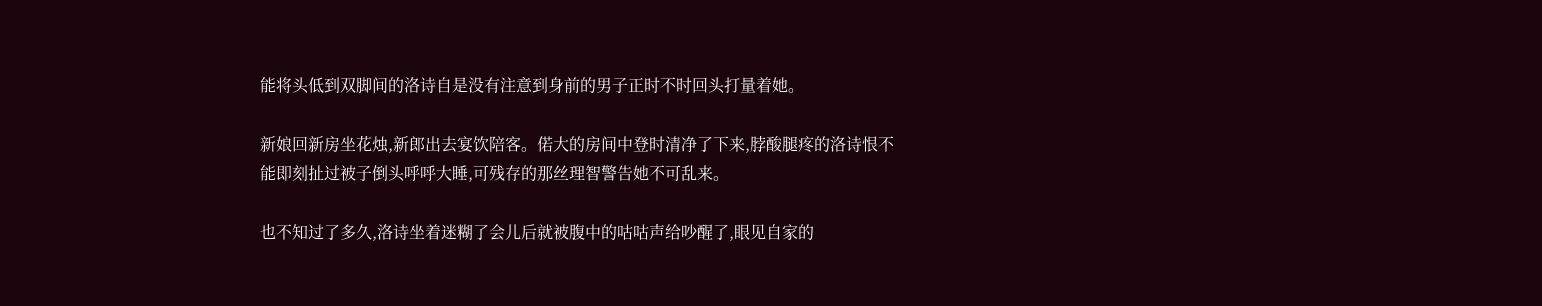能将头低到双脚间的洛诗自是没有注意到身前的男子正时不时回头打量着她。

新娘回新房坐花烛,新郎出去宴饮陪客。偌大的房间中登时清净了下来,脖酸腿疼的洛诗恨不能即刻扯过被子倒头呼呼大睡,可残存的那丝理智警告她不可乱来。

也不知过了多久,洛诗坐着迷糊了会儿后就被腹中的咕咕声给吵醒了,眼见自家的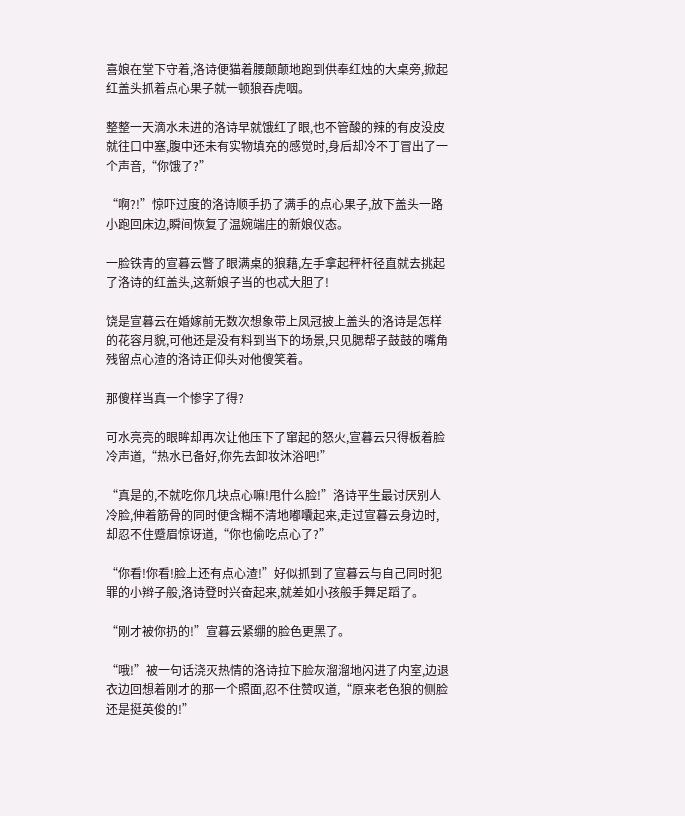喜娘在堂下守着,洛诗便猫着腰颠颠地跑到供奉红烛的大桌旁,掀起红盖头抓着点心果子就一顿狼吞虎咽。

整整一天滴水未进的洛诗早就饿红了眼,也不管酸的辣的有皮没皮就往口中塞,腹中还未有实物填充的感觉时,身后却冷不丁冒出了一个声音,“你饿了?”

“啊?!”惊吓过度的洛诗顺手扔了满手的点心果子,放下盖头一路小跑回床边,瞬间恢复了温婉端庄的新娘仪态。

一脸铁青的宣暮云瞥了眼满桌的狼藉,左手拿起秤杆径直就去挑起了洛诗的红盖头,这新娘子当的也忒大胆了!

饶是宣暮云在婚嫁前无数次想象带上凤冠披上盖头的洛诗是怎样的花容月貌,可他还是没有料到当下的场景,只见腮帮子鼓鼓的嘴角残留点心渣的洛诗正仰头对他傻笑着。

那傻样当真一个惨字了得?

可水亮亮的眼眸却再次让他压下了窜起的怒火,宣暮云只得板着脸冷声道,“热水已备好,你先去卸妆沐浴吧!”

“真是的,不就吃你几块点心嘛!甩什么脸!”洛诗平生最讨厌别人冷脸,伸着筋骨的同时便含糊不清地嘟囔起来,走过宣暮云身边时,却忍不住蹙眉惊讶道,“你也偷吃点心了?”

“你看!你看!脸上还有点心渣!”好似抓到了宣暮云与自己同时犯罪的小辫子般,洛诗登时兴奋起来,就差如小孩般手舞足蹈了。

“刚才被你扔的!”宣暮云紧绷的脸色更黑了。

“哦!”被一句话浇灭热情的洛诗拉下脸灰溜溜地闪进了内室,边退衣边回想着刚才的那一个照面,忍不住赞叹道,“原来老色狼的侧脸还是挺英俊的!”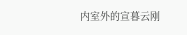内室外的宣暮云刚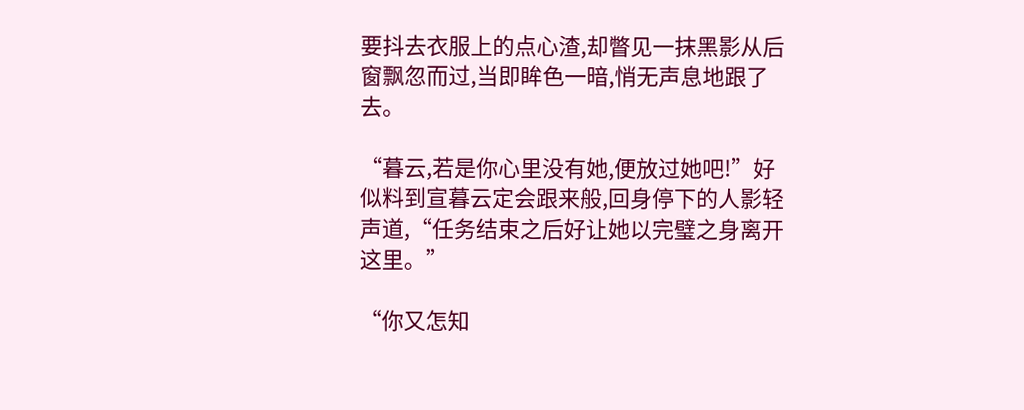要抖去衣服上的点心渣,却瞥见一抹黑影从后窗飘忽而过,当即眸色一暗,悄无声息地跟了去。

“暮云,若是你心里没有她,便放过她吧!”好似料到宣暮云定会跟来般,回身停下的人影轻声道,“任务结束之后好让她以完璧之身离开这里。”

“你又怎知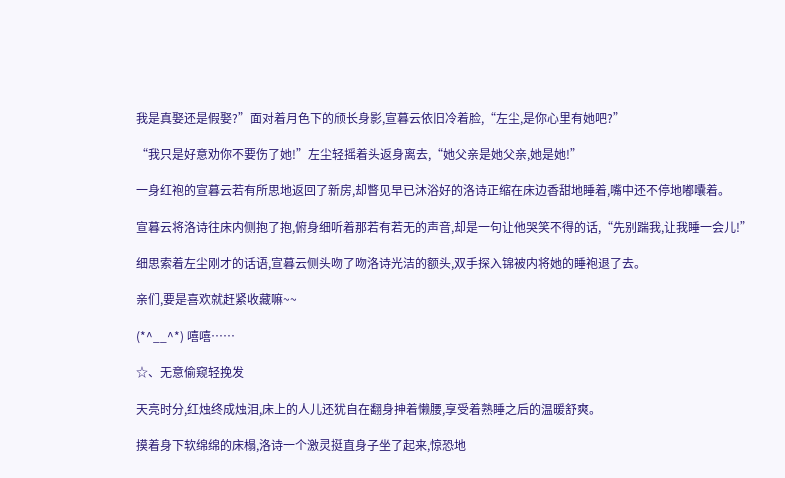我是真娶还是假娶?”面对着月色下的颀长身影,宣暮云依旧冷着脸,“左尘,是你心里有她吧?”

“我只是好意劝你不要伤了她!”左尘轻摇着头返身离去,“她父亲是她父亲,她是她!”

一身红袍的宣暮云若有所思地返回了新房,却瞥见早已沐浴好的洛诗正缩在床边香甜地睡着,嘴中还不停地嘟囔着。

宣暮云将洛诗往床内侧抱了抱,俯身细听着那若有若无的声音,却是一句让他哭笑不得的话,“先别踹我,让我睡一会儿!”

细思索着左尘刚才的话语,宣暮云侧头吻了吻洛诗光洁的额头,双手探入锦被内将她的睡袍退了去。

亲们,要是喜欢就赶紧收藏嘛~~

(*^__^*) 嘻嘻……

☆、无意偷窥轻挽发

天亮时分,红烛终成烛泪,床上的人儿还犹自在翻身抻着懒腰,享受着熟睡之后的温暖舒爽。

摸着身下软绵绵的床榻,洛诗一个激灵挺直身子坐了起来,惊恐地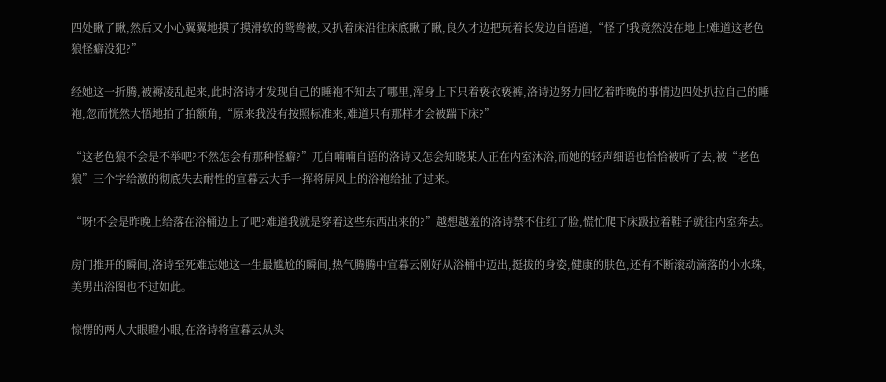四处瞅了瞅,然后又小心翼翼地摸了摸滑软的鸳鸯被,又扒着床沿往床底瞅了瞅,良久才边把玩着长发边自语道,“怪了!我竟然没在地上!难道这老色狼怪癖没犯?”

经她这一折腾,被褥凌乱起来,此时洛诗才发现自己的睡袍不知去了哪里,浑身上下只着亵衣亵裤,洛诗边努力回忆着昨晚的事情边四处扒拉自己的睡袍,忽而恍然大悟地拍了拍额角,“原来我没有按照标准来,难道只有那样才会被踹下床?”

“这老色狼不会是不举吧?不然怎会有那种怪癖?”兀自喃喃自语的洛诗又怎会知晓某人正在内室沐浴,而她的轻声细语也恰恰被听了去,被“老色狼”三个字给激的彻底失去耐性的宣暮云大手一挥将屏风上的浴袍给扯了过来。

“呀!不会是昨晚上给落在浴桶边上了吧?难道我就是穿着这些东西出来的?”越想越羞的洛诗禁不住红了脸,慌忙爬下床趿拉着鞋子就往内室奔去。

房门推开的瞬间,洛诗至死难忘她这一生最尴尬的瞬间,热气腾腾中宣暮云刚好从浴桶中迈出,挺拔的身姿,健康的肤色,还有不断滚动滴落的小水珠,美男出浴图也不过如此。

惊愣的两人大眼瞪小眼,在洛诗将宣暮云从头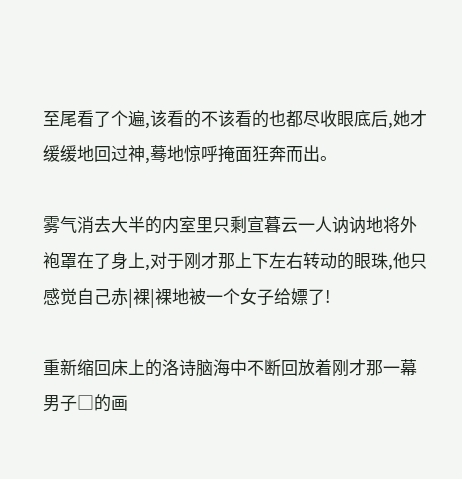至尾看了个遍,该看的不该看的也都尽收眼底后,她才缓缓地回过神,蓦地惊呼掩面狂奔而出。

雾气消去大半的内室里只剩宣暮云一人讷讷地将外袍罩在了身上,对于刚才那上下左右转动的眼珠,他只感觉自己赤|裸|裸地被一个女子给嫖了!

重新缩回床上的洛诗脑海中不断回放着刚才那一幕男子□的画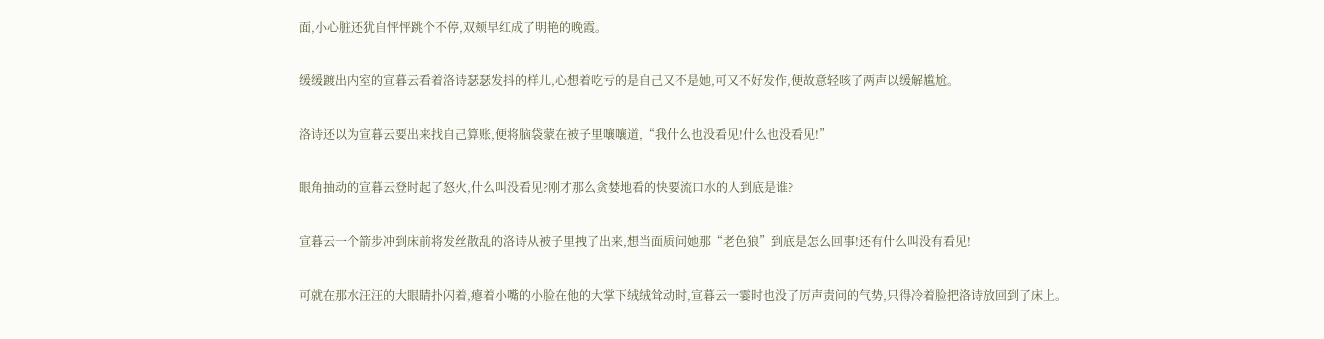面,小心脏还犹自怦怦跳个不停,双颊早红成了明艳的晚霞。

缓缓踱出内室的宣暮云看着洛诗瑟瑟发抖的样儿,心想着吃亏的是自己又不是她,可又不好发作,便故意轻咳了两声以缓解尴尬。

洛诗还以为宣暮云要出来找自己算账,便将脑袋蒙在被子里嚷嚷道,“我什么也没看见!什么也没看见!”

眼角抽动的宣暮云登时起了怒火,什么叫没看见?刚才那么贪婪地看的快要流口水的人到底是谁?

宣暮云一个箭步冲到床前将发丝散乱的洛诗从被子里拽了出来,想当面质问她那“老色狼”到底是怎么回事!还有什么叫没有看见!

可就在那水汪汪的大眼睛扑闪着,瘪着小嘴的小脸在他的大掌下绒绒耸动时,宣暮云一霎时也没了厉声责问的气势,只得冷着脸把洛诗放回到了床上。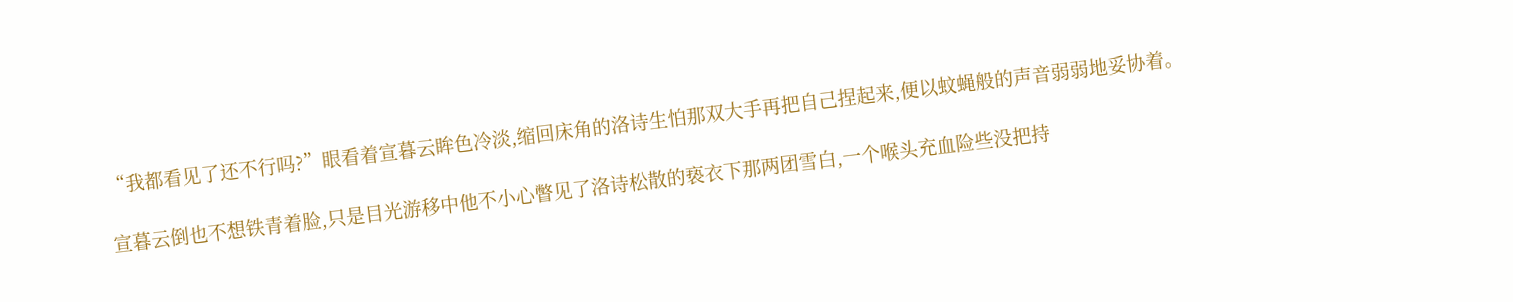“我都看见了还不行吗?”眼看着宣暮云眸色冷淡,缩回床角的洛诗生怕那双大手再把自己捏起来,便以蚊蝇般的声音弱弱地妥协着。

宣暮云倒也不想铁青着脸,只是目光游移中他不小心瞥见了洛诗松散的亵衣下那两团雪白,一个喉头充血险些没把持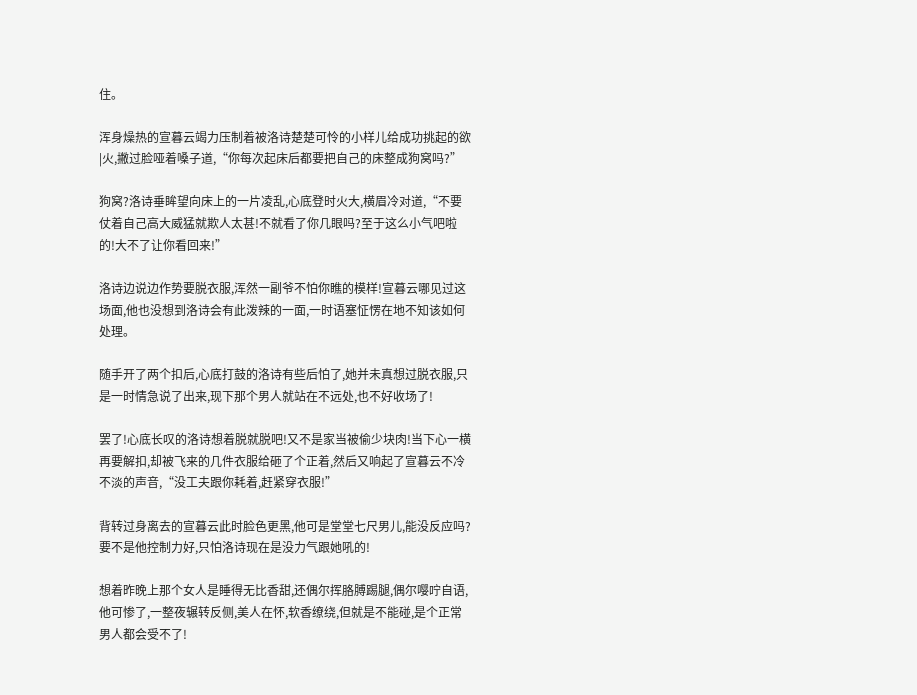住。

浑身燥热的宣暮云竭力压制着被洛诗楚楚可怜的小样儿给成功挑起的欲|火,撇过脸哑着嗓子道,“你每次起床后都要把自己的床整成狗窝吗?”

狗窝?洛诗垂眸望向床上的一片凌乱,心底登时火大,横眉冷对道,“不要仗着自己高大威猛就欺人太甚!不就看了你几眼吗?至于这么小气吧啦的!大不了让你看回来!”

洛诗边说边作势要脱衣服,浑然一副爷不怕你瞧的模样!宣暮云哪见过这场面,他也没想到洛诗会有此泼辣的一面,一时语塞怔愣在地不知该如何处理。

随手开了两个扣后,心底打鼓的洛诗有些后怕了,她并未真想过脱衣服,只是一时情急说了出来,现下那个男人就站在不远处,也不好收场了!

罢了!心底长叹的洛诗想着脱就脱吧!又不是家当被偷少块肉!当下心一横再要解扣,却被飞来的几件衣服给砸了个正着,然后又响起了宣暮云不冷不淡的声音,“没工夫跟你耗着,赶紧穿衣服!”

背转过身离去的宣暮云此时脸色更黑,他可是堂堂七尺男儿,能没反应吗?要不是他控制力好,只怕洛诗现在是没力气跟她吼的!

想着昨晚上那个女人是睡得无比香甜,还偶尔挥胳膊踢腿,偶尔嘤咛自语,他可惨了,一整夜辗转反侧,美人在怀,软香缭绕,但就是不能碰,是个正常男人都会受不了!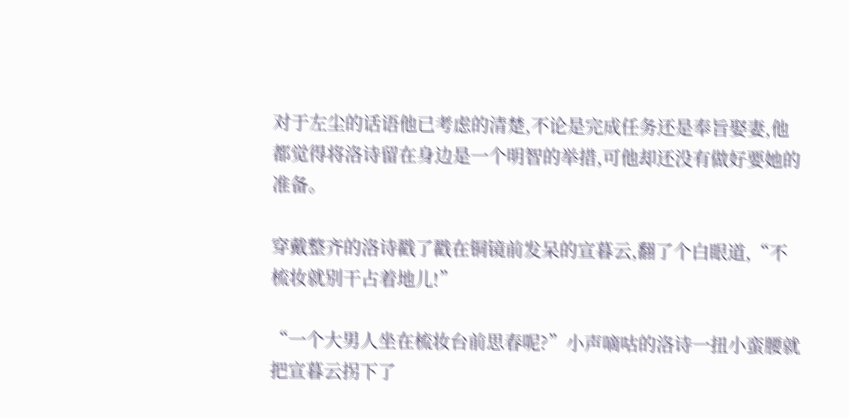对于左尘的话语他已考虑的清楚,不论是完成任务还是奉旨娶妻,他都觉得将洛诗留在身边是一个明智的举措,可他却还没有做好要她的准备。

穿戴整齐的洛诗戳了戳在铜镜前发呆的宣暮云,翻了个白眼道,“不梳妆就别干占着地儿!”

“一个大男人坐在梳妆台前思春呢?”小声嘀咕的洛诗一扭小蛮腰就把宣暮云拐下了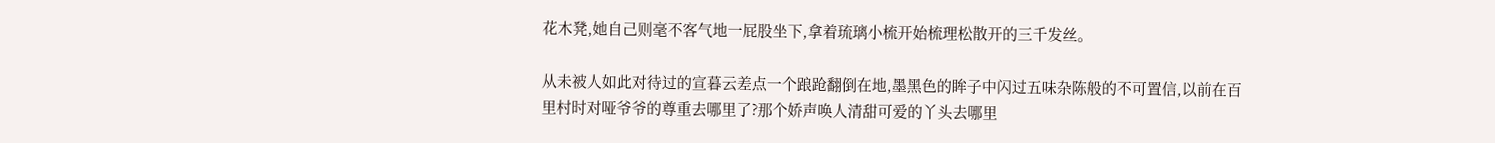花木凳,她自己则毫不客气地一屁股坐下,拿着琉璃小梳开始梳理松散开的三千发丝。

从未被人如此对待过的宣暮云差点一个踉跄翻倒在地,墨黑色的眸子中闪过五味杂陈般的不可置信,以前在百里村时对哑爷爷的尊重去哪里了?那个娇声唤人清甜可爱的丫头去哪里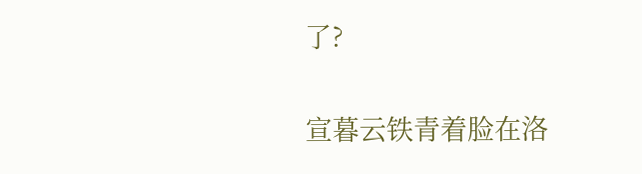了?

宣暮云铁青着脸在洛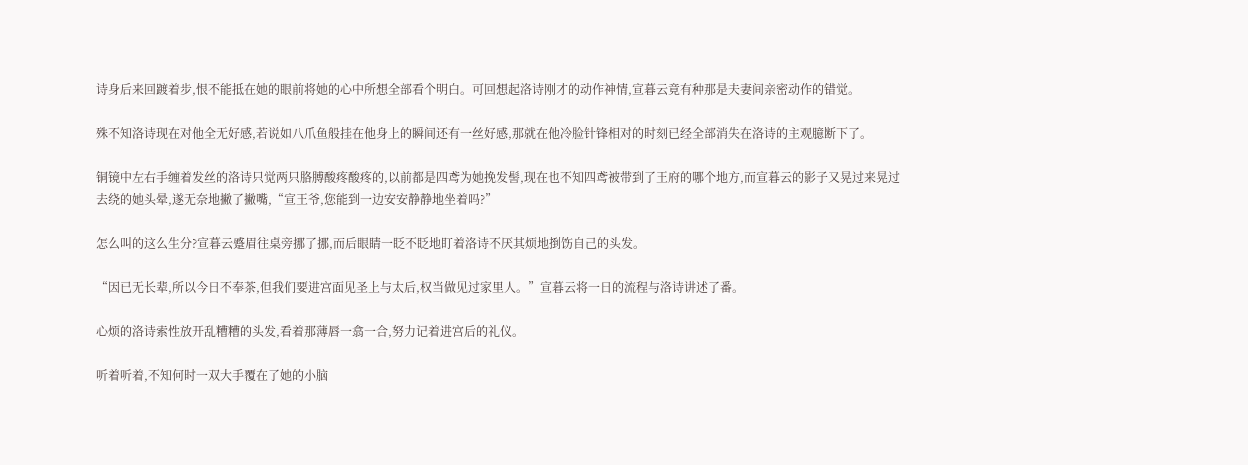诗身后来回踱着步,恨不能抵在她的眼前将她的心中所想全部看个明白。可回想起洛诗刚才的动作神情,宣暮云竟有种那是夫妻间亲密动作的错觉。

殊不知洛诗现在对他全无好感,若说如八爪鱼般挂在他身上的瞬间还有一丝好感,那就在他冷脸针锋相对的时刻已经全部消失在洛诗的主观臆断下了。

铜镜中左右手缠着发丝的洛诗只觉两只胳膊酸疼酸疼的,以前都是四鸢为她挽发髻,现在也不知四鸢被带到了王府的哪个地方,而宣暮云的影子又晃过来晃过去绕的她头晕,遂无奈地撇了撇嘴,“宣王爷,您能到一边安安静静地坐着吗?”

怎么叫的这么生分?宣暮云蹙眉往桌旁挪了挪,而后眼睛一眨不眨地盯着洛诗不厌其烦地捯饬自己的头发。

“因已无长辈,所以今日不奉茶,但我们要进宫面见圣上与太后,权当做见过家里人。”宣暮云将一日的流程与洛诗讲述了番。

心烦的洛诗索性放开乱糟糟的头发,看着那薄唇一翕一合,努力记着进宫后的礼仪。

听着听着,不知何时一双大手覆在了她的小脑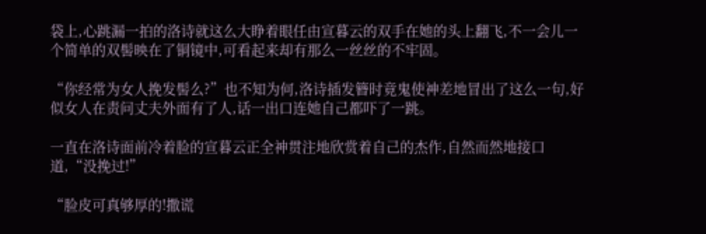袋上,心跳漏一拍的洛诗就这么大睁着眼任由宣暮云的双手在她的头上翻飞,不一会儿一个简单的双髻映在了铜镜中,可看起来却有那么一丝丝的不牢固。

“你经常为女人挽发髻么?”也不知为何,洛诗插发簪时竟鬼使神差地冒出了这么一句,好似女人在责问丈夫外面有了人,话一出口连她自己都吓了一跳。

一直在洛诗面前冷着脸的宣暮云正全神贯注地欣赏着自己的杰作,自然而然地接口道,“没挽过!”

“脸皮可真够厚的!撒谎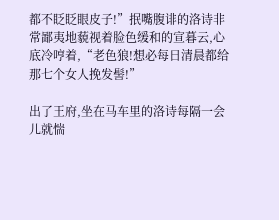都不眨眨眼皮子!”抿嘴腹诽的洛诗非常鄙夷地藐视着脸色缓和的宣暮云,心底冷哼着,“老色狼!想必每日清晨都给那七个女人挽发髻!”

出了王府,坐在马车里的洛诗每隔一会儿就惴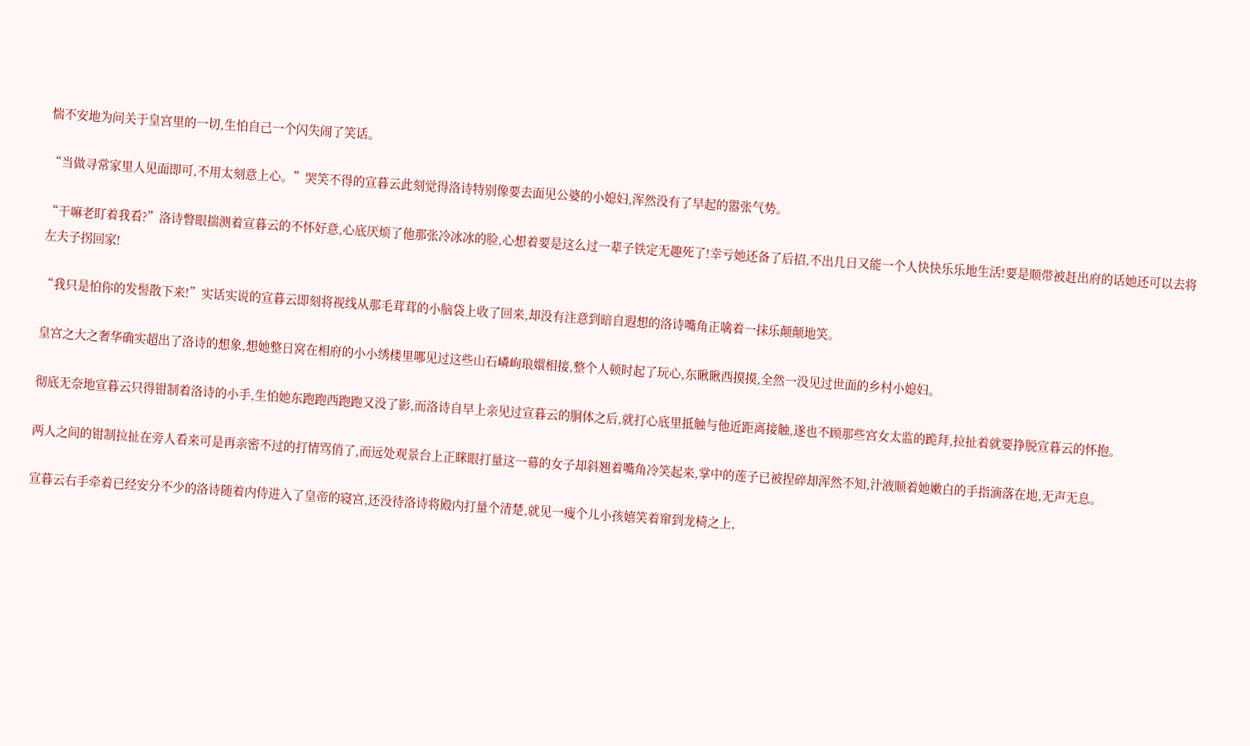惴不安地为问关于皇宫里的一切,生怕自己一个闪失闹了笑话。

“当做寻常家里人见面即可,不用太刻意上心。”哭笑不得的宣暮云此刻觉得洛诗特别像要去面见公婆的小媳妇,浑然没有了早起的嚣张气势。

“干嘛老盯着我看?”洛诗瞥眼揣测着宣暮云的不怀好意,心底厌烦了他那张冷冰冰的脸,心想着要是这么过一辈子铁定无趣死了!幸亏她还备了后招,不出几日又能一个人快快乐乐地生活!要是顺带被赶出府的话她还可以去将左夫子拐回家!

“我只是怕你的发髻散下来!”实话实说的宣暮云即刻将视线从那毛茸茸的小脑袋上收了回来,却没有注意到暗自遐想的洛诗嘴角正噙着一抹乐颠颠地笑。

皇宫之大之奢华确实超出了洛诗的想象,想她整日窝在相府的小小绣楼里哪见过这些山石嶙峋琅嬛相接,整个人顿时起了玩心,东瞅瞅西摸摸,全然一没见过世面的乡村小媳妇。

彻底无奈地宣暮云只得钳制着洛诗的小手,生怕她东跑跑西跑跑又没了影,而洛诗自早上亲见过宣暮云的胴体之后,就打心底里抵触与他近距离接触,遂也不顾那些宫女太监的跪拜,拉扯着就要挣脱宣暮云的怀抱。

两人之间的钳制拉扯在旁人看来可是再亲密不过的打情骂俏了,而远处观景台上正眯眼打量这一幕的女子却斜翘着嘴角冷笑起来,掌中的莲子已被捏碎却浑然不知,汁液顺着她嫩白的手指滴落在地,无声无息。

宣暮云右手牵着已经安分不少的洛诗随着内侍进入了皇帝的寝宫,还没待洛诗将殿内打量个清楚,就见一瘦个儿小孩嬉笑着窜到龙椅之上,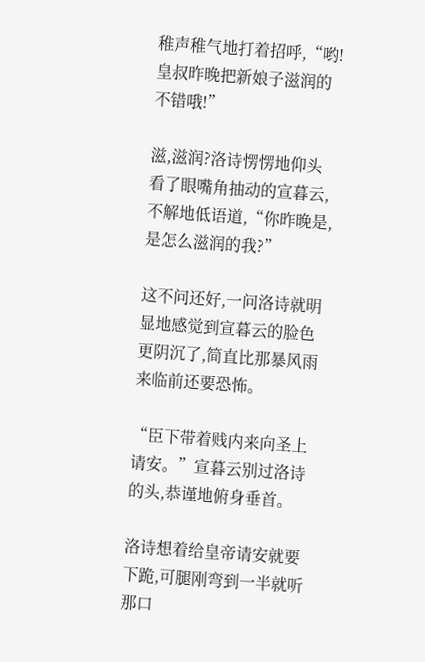稚声稚气地打着招呼,“哟!皇叔昨晚把新娘子滋润的不错哦!”

滋,滋润?洛诗愣愣地仰头看了眼嘴角抽动的宣暮云,不解地低语道,“你昨晚是,是怎么滋润的我?”

这不问还好,一问洛诗就明显地感觉到宣暮云的脸色更阴沉了,简直比那暴风雨来临前还要恐怖。

“臣下带着贱内来向圣上请安。”宣暮云别过洛诗的头,恭谨地俯身垂首。

洛诗想着给皇帝请安就要下跪,可腿刚弯到一半就听那口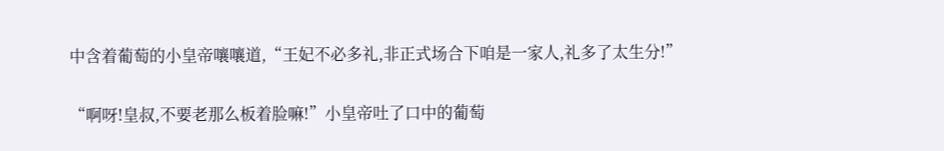中含着葡萄的小皇帝嚷嚷道,“王妃不必多礼,非正式场合下咱是一家人,礼多了太生分!”

“啊呀!皇叔,不要老那么板着脸嘛!”小皇帝吐了口中的葡萄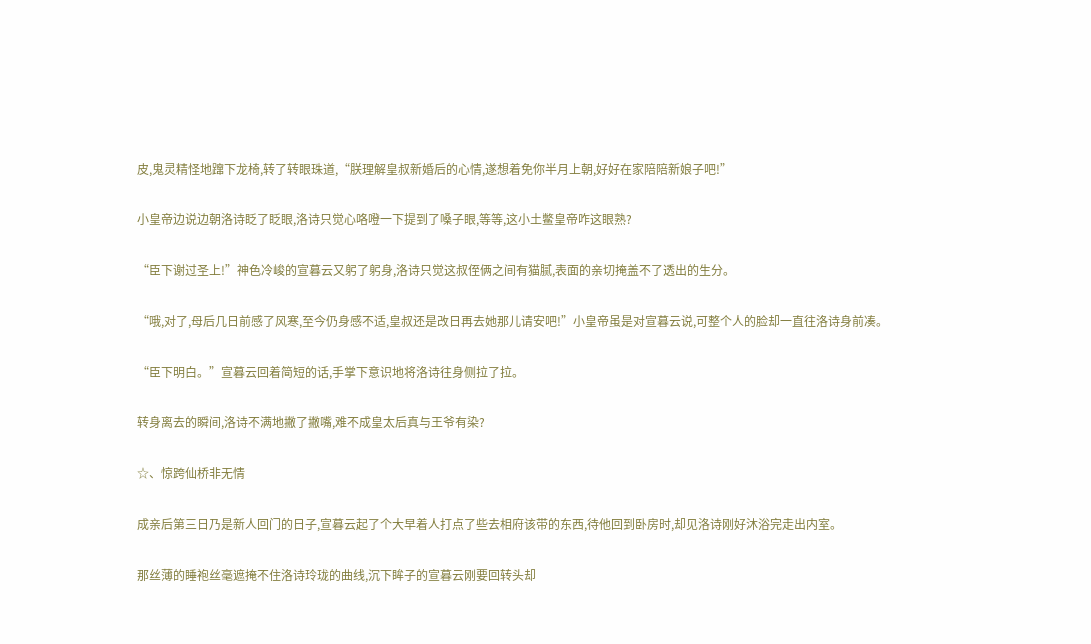皮,鬼灵精怪地蹿下龙椅,转了转眼珠道,“朕理解皇叔新婚后的心情,遂想着免你半月上朝,好好在家陪陪新娘子吧!”

小皇帝边说边朝洛诗眨了眨眼,洛诗只觉心咯噔一下提到了嗓子眼,等等,这小土鳖皇帝咋这眼熟?

“臣下谢过圣上!”神色冷峻的宣暮云又躬了躬身,洛诗只觉这叔侄俩之间有猫腻,表面的亲切掩盖不了透出的生分。

“哦,对了,母后几日前感了风寒,至今仍身感不适,皇叔还是改日再去她那儿请安吧!”小皇帝虽是对宣暮云说,可整个人的脸却一直往洛诗身前凑。

“臣下明白。”宣暮云回着简短的话,手掌下意识地将洛诗往身侧拉了拉。

转身离去的瞬间,洛诗不满地撇了撇嘴,难不成皇太后真与王爷有染?

☆、惊跨仙桥非无情

成亲后第三日乃是新人回门的日子,宣暮云起了个大早着人打点了些去相府该带的东西,待他回到卧房时,却见洛诗刚好沐浴完走出内室。

那丝薄的睡袍丝毫遮掩不住洛诗玲珑的曲线,沉下眸子的宣暮云刚要回转头却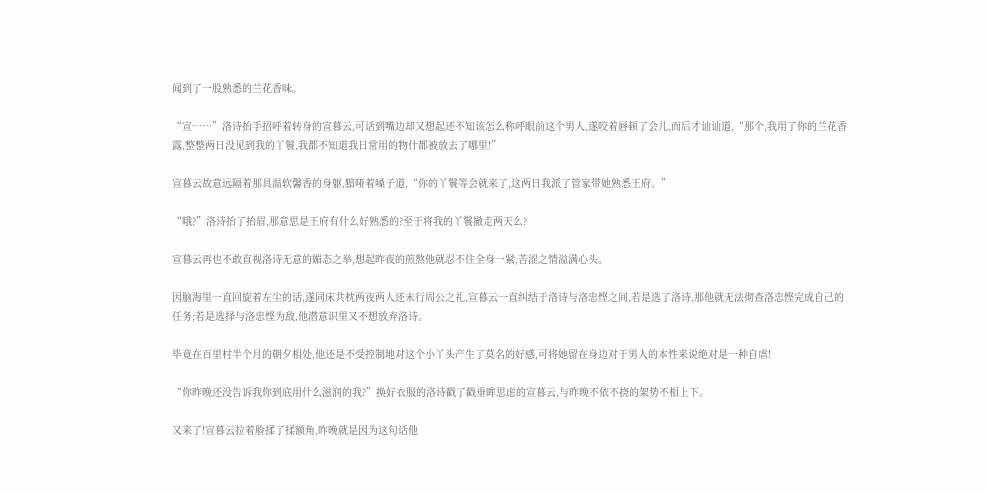闻到了一股熟悉的兰花香味。

“宣……”洛诗抬手招呼着转身的宣暮云,可话到嘴边却又想起还不知该怎么称呼眼前这个男人,遂咬着唇顿了会儿,而后才讪讪道,“那个,我用了你的兰花香露,整整两日没见到我的丫鬟,我都不知道我日常用的物什都被放去了哪里!”

宣暮云故意远隔着那具温软馨香的身躯,黯哑着嗓子道,“你的丫鬟等会就来了,这两日我派了管家带她熟悉王府。”

“哦?”洛诗抬了抬眉,那意思是王府有什么好熟悉的?至于将我的丫鬟撤走两天么?

宣暮云再也不敢直视洛诗无意的媚态之举,想起昨夜的煎熬他就忍不住全身一紧,苦涩之情溢满心头。

因脑海里一直回旋着左尘的话,遂同床共枕两夜两人还未行周公之礼,宣暮云一直纠结于洛诗与洛忠悭之间,若是选了洛诗,那他就无法彻查洛忠悭完成自己的任务;若是选择与洛忠悭为敌,他潜意识里又不想放弃洛诗。

毕竟在百里村半个月的朝夕相处,他还是不受控制地对这个小丫头产生了莫名的好感,可将她留在身边对于男人的本性来说绝对是一种自虐!

“你昨晚还没告诉我你到底用什么滋润的我?”换好衣服的洛诗戳了戳垂眸思虑的宣暮云,与昨晚不依不挠的架势不相上下。

又来了!宣暮云拉着脸揉了揉额角,昨晚就是因为这句话他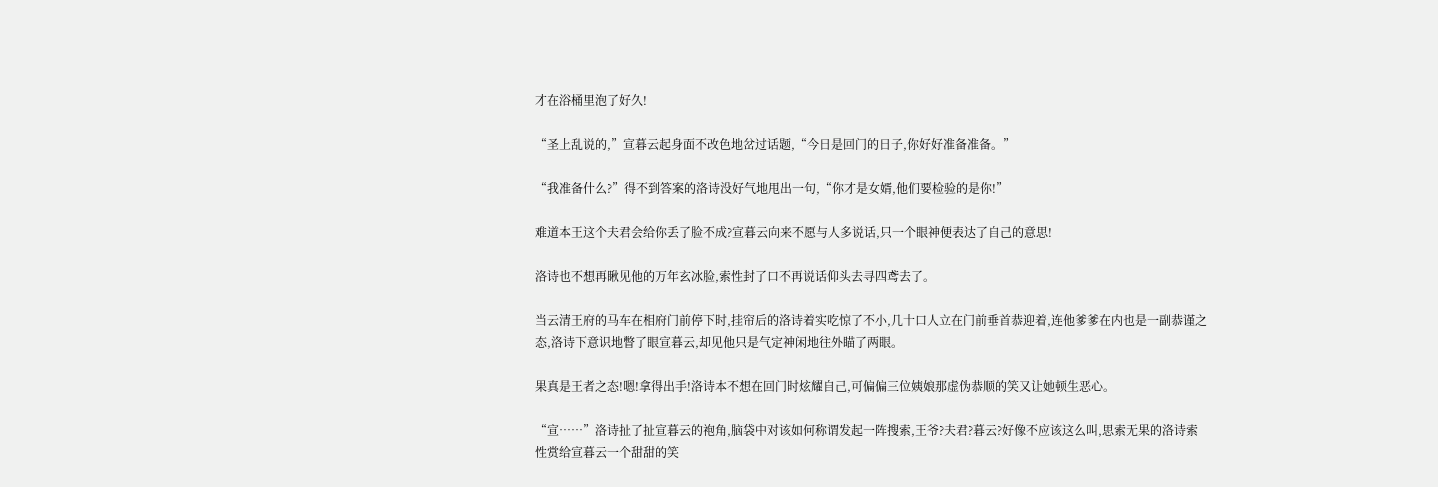才在浴桶里泡了好久!

“圣上乱说的,”宣暮云起身面不改色地岔过话题,“今日是回门的日子,你好好准备准备。”

“我准备什么?”得不到答案的洛诗没好气地甩出一句,“你才是女婿,他们要检验的是你!”

难道本王这个夫君会给你丢了脸不成?宣暮云向来不愿与人多说话,只一个眼神便表达了自己的意思!

洛诗也不想再瞅见他的万年玄冰脸,索性封了口不再说话仰头去寻四鸢去了。

当云清王府的马车在相府门前停下时,挂帘后的洛诗着实吃惊了不小,几十口人立在门前垂首恭迎着,连他爹爹在内也是一副恭谨之态,洛诗下意识地瞥了眼宣暮云,却见他只是气定神闲地往外瞄了两眼。

果真是王者之态!嗯!拿得出手!洛诗本不想在回门时炫耀自己,可偏偏三位姨娘那虚伪恭顺的笑又让她顿生恶心。

“宣……”洛诗扯了扯宣暮云的袍角,脑袋中对该如何称谓发起一阵搜索,王爷?夫君?暮云?好像不应该这么叫,思索无果的洛诗索性赏给宣暮云一个甜甜的笑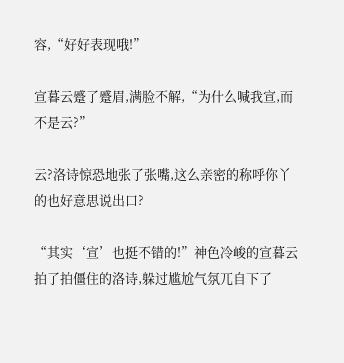容,“好好表现哦!”

宣暮云蹙了蹙眉,满脸不解,“为什么喊我宣,而不是云?”

云?洛诗惊恐地张了张嘴,这么亲密的称呼你丫的也好意思说出口?

“其实‘宣’也挺不错的!”神色冷峻的宣暮云拍了拍僵住的洛诗,躲过尴尬气氛兀自下了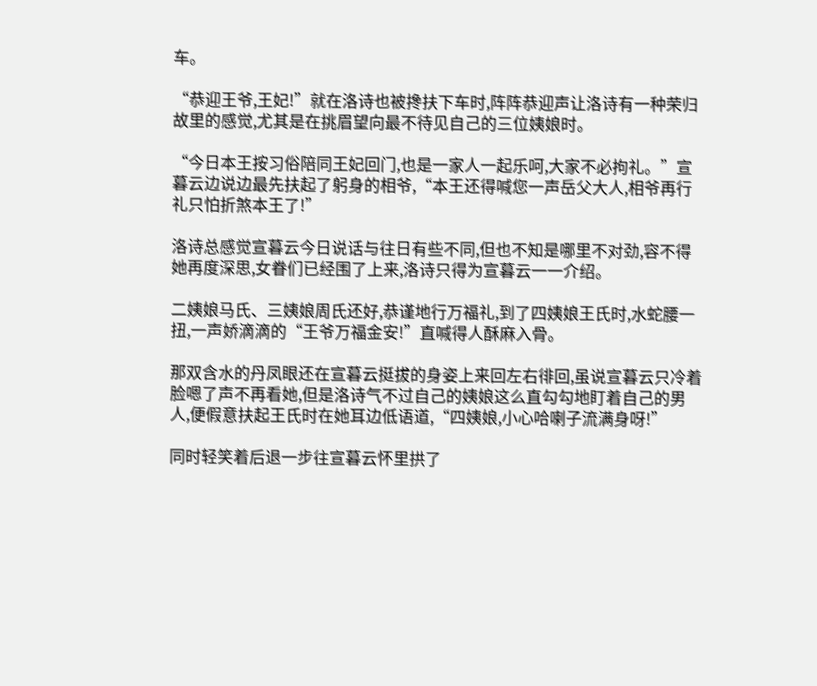车。

“恭迎王爷,王妃!”就在洛诗也被搀扶下车时,阵阵恭迎声让洛诗有一种荣归故里的感觉,尤其是在挑眉望向最不待见自己的三位姨娘时。

“今日本王按习俗陪同王妃回门,也是一家人一起乐呵,大家不必拘礼。”宣暮云边说边最先扶起了躬身的相爷,“本王还得喊您一声岳父大人,相爷再行礼只怕折煞本王了!”

洛诗总感觉宣暮云今日说话与往日有些不同,但也不知是哪里不对劲,容不得她再度深思,女眷们已经围了上来,洛诗只得为宣暮云一一介绍。

二姨娘马氏、三姨娘周氏还好,恭谨地行万福礼,到了四姨娘王氏时,水蛇腰一扭,一声娇滴滴的“王爷万福金安!”直喊得人酥麻入骨。

那双含水的丹凤眼还在宣暮云挺拔的身姿上来回左右徘回,虽说宣暮云只冷着脸嗯了声不再看她,但是洛诗气不过自己的姨娘这么直勾勾地盯着自己的男人,便假意扶起王氏时在她耳边低语道,“四姨娘,小心哈喇子流满身呀!”

同时轻笑着后退一步往宣暮云怀里拱了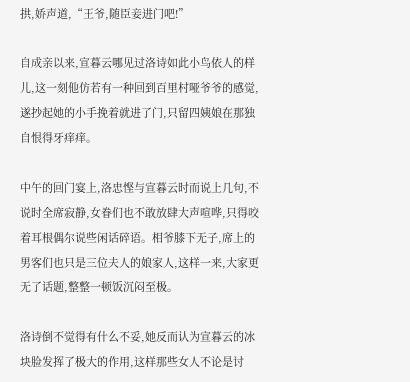拱,娇声道,“王爷,随臣妾进门吧!”

自成亲以来,宣暮云哪见过洛诗如此小鸟依人的样儿,这一刻他仿若有一种回到百里村哑爷爷的感觉,遂抄起她的小手挽着就进了门,只留四姨娘在那独自恨得牙痒痒。

中午的回门宴上,洛忠悭与宣暮云时而说上几句,不说时全席寂静,女眷们也不敢放肆大声喧哗,只得咬着耳根偶尔说些闲话碎语。相爷膝下无子,席上的男客们也只是三位夫人的娘家人,这样一来,大家更无了话题,整整一顿饭沉闷至极。

洛诗倒不觉得有什么不妥,她反而认为宣暮云的冰块脸发挥了极大的作用,这样那些女人不论是讨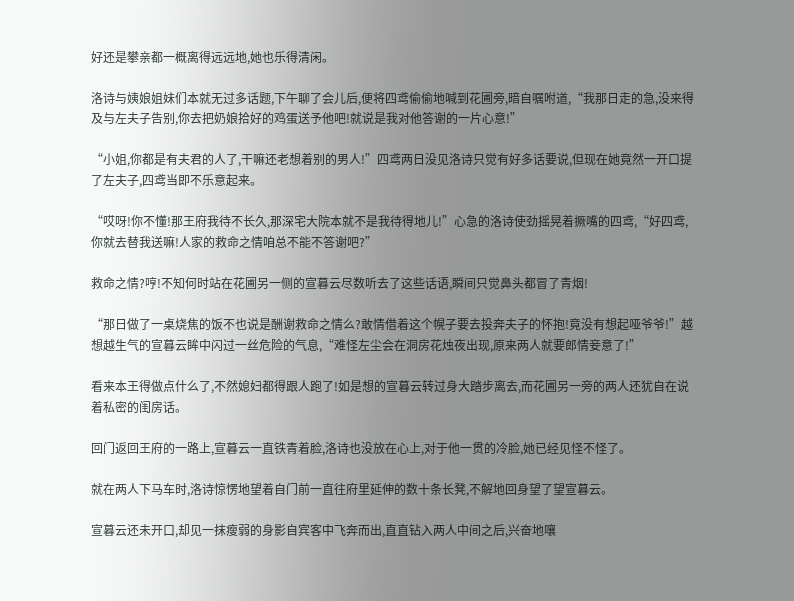好还是攀亲都一概离得远远地,她也乐得清闲。

洛诗与姨娘姐妹们本就无过多话题,下午聊了会儿后,便将四鸢偷偷地喊到花圃旁,暗自嘱咐道,“我那日走的急,没来得及与左夫子告别,你去把奶娘拾好的鸡蛋送予他吧!就说是我对他答谢的一片心意!”

“小姐,你都是有夫君的人了,干嘛还老想着别的男人!”四鸢两日没见洛诗只觉有好多话要说,但现在她竟然一开口提了左夫子,四鸢当即不乐意起来。

“哎呀!你不懂!那王府我待不长久,那深宅大院本就不是我待得地儿!”心急的洛诗使劲摇晃着撅嘴的四鸢,“好四鸢,你就去替我送嘛!人家的救命之情咱总不能不答谢吧?”

救命之情?哼!不知何时站在花圃另一侧的宣暮云尽数听去了这些话语,瞬间只觉鼻头都冒了青烟!

“那日做了一桌烧焦的饭不也说是酬谢救命之情么?敢情借着这个幌子要去投奔夫子的怀抱!竟没有想起哑爷爷!”越想越生气的宣暮云眸中闪过一丝危险的气息,“难怪左尘会在洞房花烛夜出现,原来两人就要郎情妾意了!”

看来本王得做点什么了,不然媳妇都得跟人跑了!如是想的宣暮云转过身大踏步离去,而花圃另一旁的两人还犹自在说着私密的闺房话。

回门返回王府的一路上,宣暮云一直铁青着脸,洛诗也没放在心上,对于他一贯的冷脸,她已经见怪不怪了。

就在两人下马车时,洛诗惊愣地望着自门前一直往府里延伸的数十条长凳,不解地回身望了望宣暮云。

宣暮云还未开口,却见一抹瘦弱的身影自宾客中飞奔而出,直直钻入两人中间之后,兴奋地嚷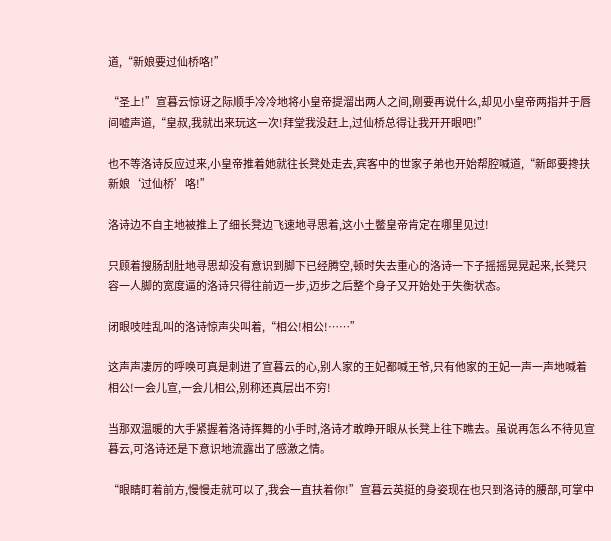道,“新娘要过仙桥咯!”

“圣上!”宣暮云惊讶之际顺手冷冷地将小皇帝提溜出两人之间,刚要再说什么,却见小皇帝两指并于唇间嘘声道,“皇叔,我就出来玩这一次!拜堂我没赶上,过仙桥总得让我开开眼吧!”

也不等洛诗反应过来,小皇帝推着她就往长凳处走去,宾客中的世家子弟也开始帮腔喊道,“新郎要搀扶新娘‘过仙桥’咯!”

洛诗边不自主地被推上了细长凳边飞速地寻思着,这小土鳖皇帝肯定在哪里见过!

只顾着搜肠刮肚地寻思却没有意识到脚下已经腾空,顿时失去重心的洛诗一下子摇摇晃晃起来,长凳只容一人脚的宽度逼的洛诗只得往前迈一步,迈步之后整个身子又开始处于失衡状态。

闭眼吱哇乱叫的洛诗惊声尖叫着,“相公!相公!……”

这声声凄厉的呼唤可真是刺进了宣暮云的心,别人家的王妃都喊王爷,只有他家的王妃一声一声地喊着相公!一会儿宣,一会儿相公,别称还真层出不穷!

当那双温暖的大手紧握着洛诗挥舞的小手时,洛诗才敢睁开眼从长凳上往下瞧去。虽说再怎么不待见宣暮云,可洛诗还是下意识地流露出了感激之情。

“眼睛盯着前方,慢慢走就可以了,我会一直扶着你!”宣暮云英挺的身姿现在也只到洛诗的腰部,可掌中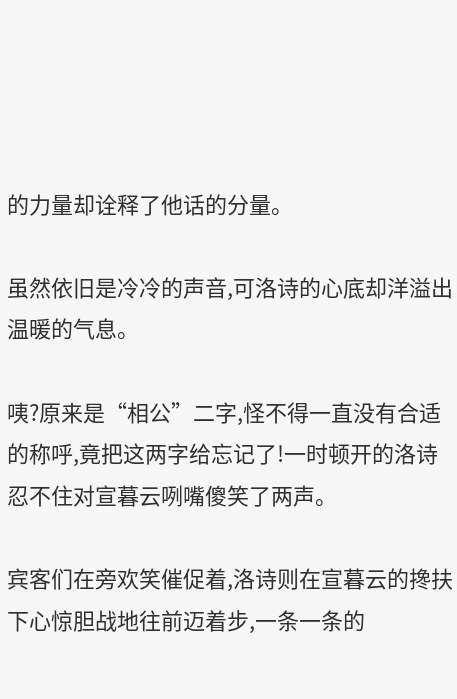的力量却诠释了他话的分量。

虽然依旧是冷冷的声音,可洛诗的心底却洋溢出温暖的气息。

咦?原来是“相公”二字,怪不得一直没有合适的称呼,竟把这两字给忘记了!一时顿开的洛诗忍不住对宣暮云咧嘴傻笑了两声。

宾客们在旁欢笑催促着,洛诗则在宣暮云的搀扶下心惊胆战地往前迈着步,一条一条的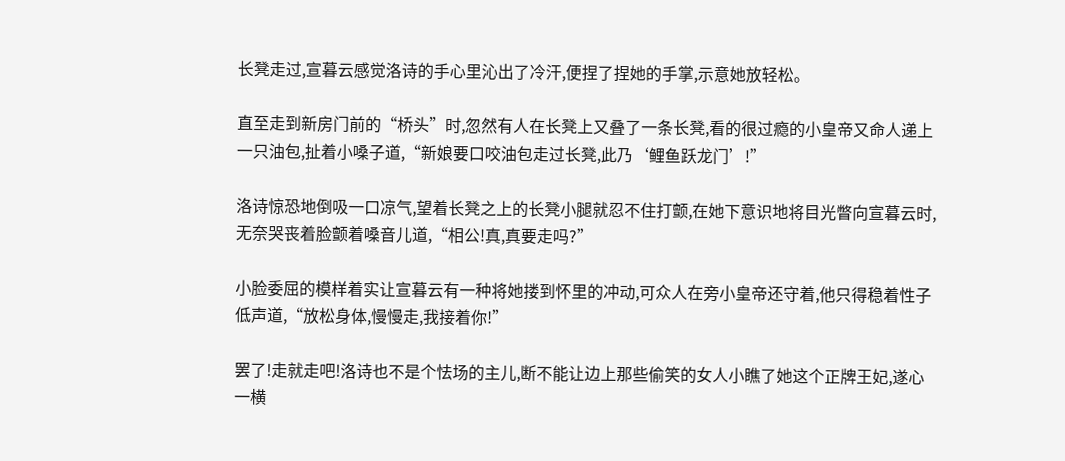长凳走过,宣暮云感觉洛诗的手心里沁出了冷汗,便捏了捏她的手掌,示意她放轻松。

直至走到新房门前的“桥头”时,忽然有人在长凳上又叠了一条长凳,看的很过瘾的小皇帝又命人递上一只油包,扯着小嗓子道,“新娘要口咬油包走过长凳,此乃‘鲤鱼跃龙门’!”

洛诗惊恐地倒吸一口凉气,望着长凳之上的长凳小腿就忍不住打颤,在她下意识地将目光瞥向宣暮云时,无奈哭丧着脸颤着嗓音儿道,“相公!真,真要走吗?”

小脸委屈的模样着实让宣暮云有一种将她搂到怀里的冲动,可众人在旁小皇帝还守着,他只得稳着性子低声道,“放松身体,慢慢走,我接着你!”

罢了!走就走吧!洛诗也不是个怯场的主儿,断不能让边上那些偷笑的女人小瞧了她这个正牌王妃,遂心一横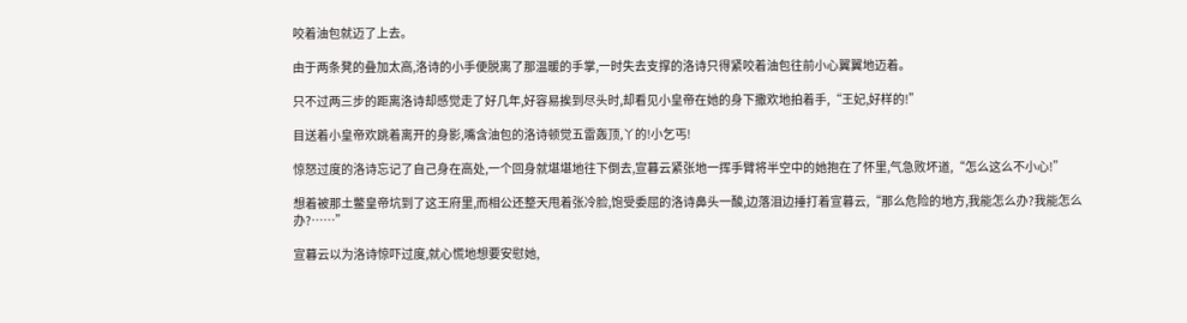咬着油包就迈了上去。

由于两条凳的叠加太高,洛诗的小手便脱离了那温暖的手掌,一时失去支撑的洛诗只得紧咬着油包往前小心翼翼地迈着。

只不过两三步的距离洛诗却感觉走了好几年,好容易挨到尽头时,却看见小皇帝在她的身下撒欢地拍着手,“王妃,好样的!”

目送着小皇帝欢跳着离开的身影,嘴含油包的洛诗顿觉五雷轰顶,丫的!小乞丐!

惊怒过度的洛诗忘记了自己身在高处,一个回身就堪堪地往下倒去,宣暮云紧张地一挥手臂将半空中的她抱在了怀里,气急败坏道,“怎么这么不小心!”

想着被那土鳖皇帝坑到了这王府里,而相公还整天甩着张冷脸,饱受委屈的洛诗鼻头一酸,边落泪边捶打着宣暮云,“那么危险的地方,我能怎么办?我能怎么办?……”

宣暮云以为洛诗惊吓过度,就心慌地想要安慰她,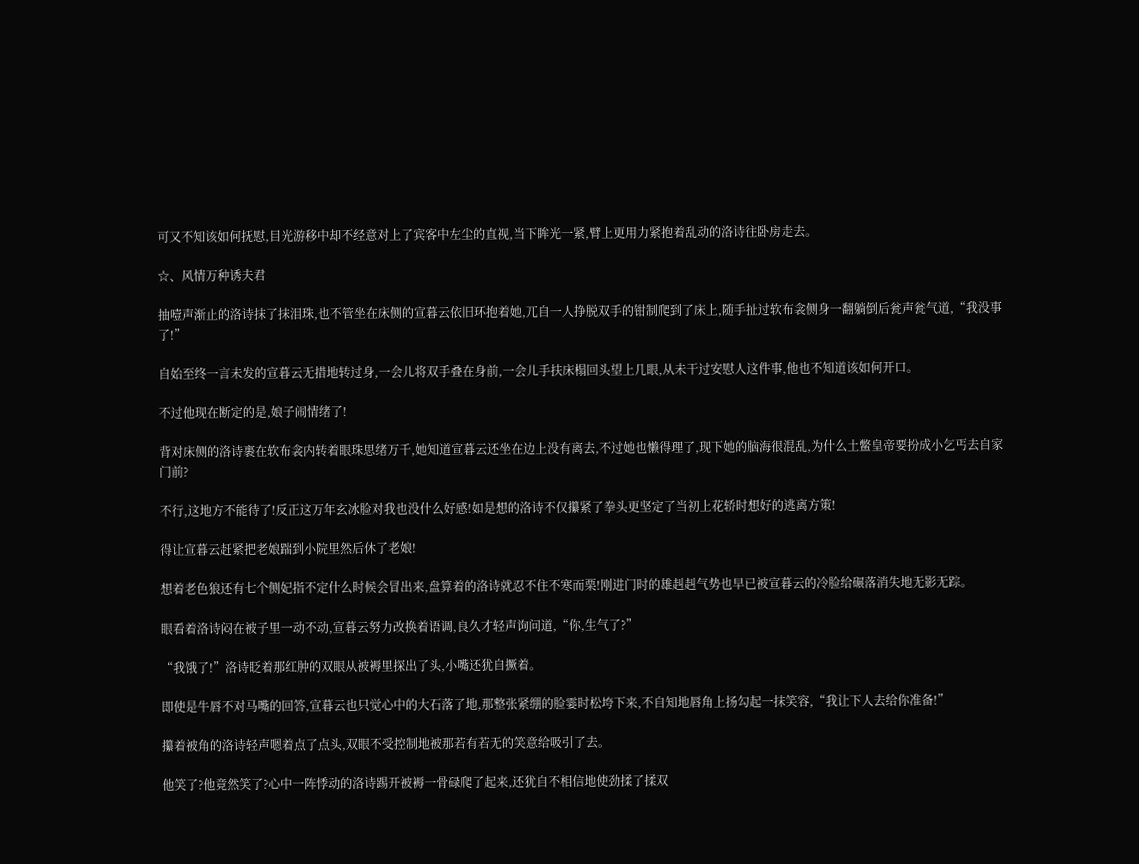可又不知该如何抚慰,目光游移中却不经意对上了宾客中左尘的直视,当下眸光一紧,臂上更用力紧抱着乱动的洛诗往卧房走去。

☆、风情万种诱夫君

抽噎声渐止的洛诗抹了抹泪珠,也不管坐在床侧的宣暮云依旧环抱着她,兀自一人挣脱双手的钳制爬到了床上,随手扯过软布衾侧身一翻躺倒后瓮声瓮气道,“我没事了!”

自始至终一言未发的宣暮云无措地转过身,一会儿将双手叠在身前,一会儿手扶床榻回头望上几眼,从未干过安慰人这件事,他也不知道该如何开口。

不过他现在断定的是,娘子闹情绪了!

背对床侧的洛诗裹在软布衾内转着眼珠思绪万千,她知道宣暮云还坐在边上没有离去,不过她也懒得理了,现下她的脑海很混乱,为什么土鳖皇帝要扮成小乞丐去自家门前?

不行,这地方不能待了!反正这万年玄冰脸对我也没什么好感!如是想的洛诗不仅攥紧了拳头更坚定了当初上花轿时想好的逃离方策!

得让宣暮云赶紧把老娘踹到小院里然后休了老娘!

想着老色狼还有七个侧妃指不定什么时候会冒出来,盘算着的洛诗就忍不住不寒而栗!刚进门时的雄赳赳气势也早已被宣暮云的冷脸给碾落消失地无影无踪。

眼看着洛诗闷在被子里一动不动,宣暮云努力改换着语调,良久才轻声询问道,“你,生气了?”

“我饿了!”洛诗眨着那红肿的双眼从被褥里探出了头,小嘴还犹自撅着。

即使是牛唇不对马嘴的回答,宣暮云也只觉心中的大石落了地,那整张紧绷的脸霎时松垮下来,不自知地唇角上扬勾起一抹笑容,“我让下人去给你准备!”

攥着被角的洛诗轻声嗯着点了点头,双眼不受控制地被那若有若无的笑意给吸引了去。

他笑了?他竟然笑了?心中一阵悸动的洛诗踢开被褥一骨碌爬了起来,还犹自不相信地使劲揉了揉双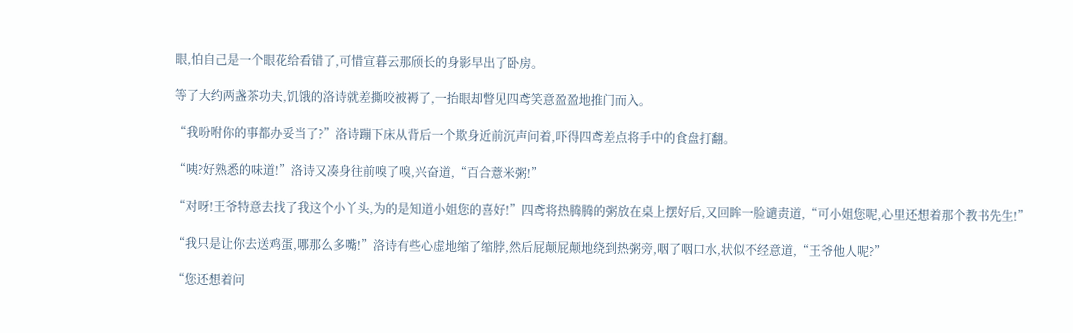眼,怕自己是一个眼花给看错了,可惜宣暮云那颀长的身影早出了卧房。

等了大约两盏茶功夫,饥饿的洛诗就差撕咬被褥了,一抬眼却瞥见四鸢笑意盈盈地推门而入。

“我吩咐你的事都办妥当了?”洛诗蹦下床从背后一个欺身近前沉声问着,吓得四鸢差点将手中的食盘打翻。

“咦?好熟悉的味道!”洛诗又凑身往前嗅了嗅,兴奋道,“百合薏米粥!”

“对呀!王爷特意去找了我这个小丫头,为的是知道小姐您的喜好!”四鸢将热腾腾的粥放在桌上摆好后,又回眸一脸谴责道,“可小姐您呢,心里还想着那个教书先生!”

“我只是让你去送鸡蛋,哪那么多嘴!”洛诗有些心虚地缩了缩脖,然后屁颠屁颠地绕到热粥旁,咽了咽口水,状似不经意道,“王爷他人呢?”

“您还想着问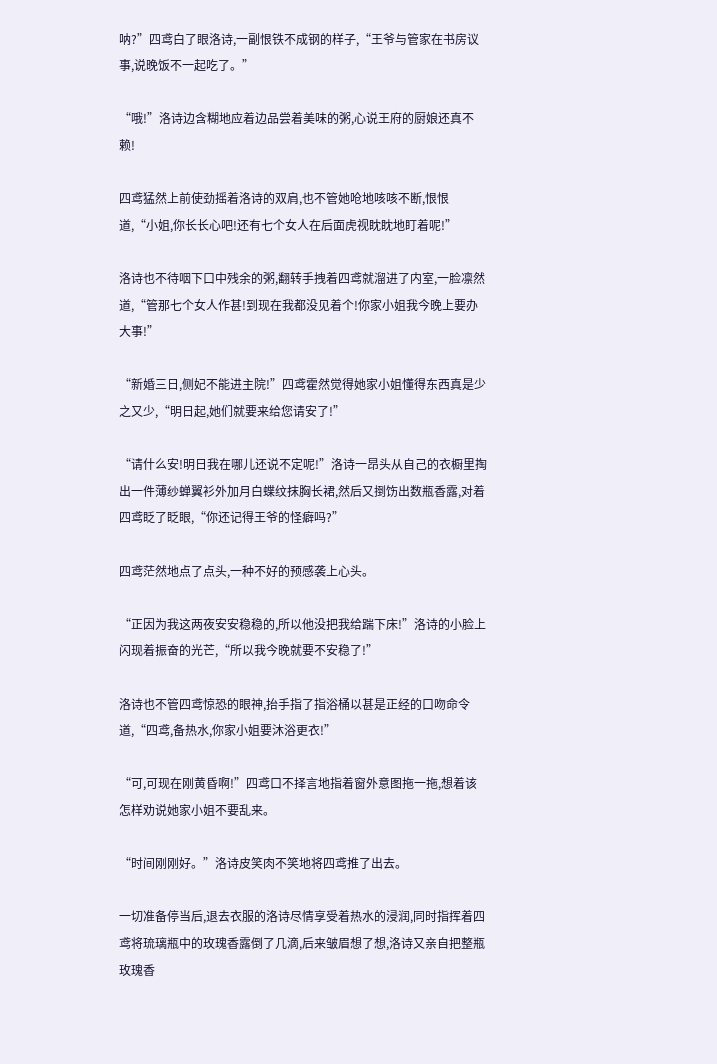呐?”四鸢白了眼洛诗,一副恨铁不成钢的样子,“王爷与管家在书房议事,说晚饭不一起吃了。”

“哦!”洛诗边含糊地应着边品尝着美味的粥,心说王府的厨娘还真不赖!

四鸢猛然上前使劲摇着洛诗的双肩,也不管她呛地咳咳不断,恨恨道,“小姐,你长长心吧!还有七个女人在后面虎视眈眈地盯着呢!”

洛诗也不待咽下口中残余的粥,翻转手拽着四鸢就溜进了内室,一脸凛然道,“管那七个女人作甚!到现在我都没见着个!你家小姐我今晚上要办大事!”

“新婚三日,侧妃不能进主院!”四鸢霍然觉得她家小姐懂得东西真是少之又少,“明日起,她们就要来给您请安了!”

“请什么安!明日我在哪儿还说不定呢!”洛诗一昂头从自己的衣橱里掏出一件薄纱蝉翼衫外加月白蝶纹抹胸长裙,然后又捯饬出数瓶香露,对着四鸢眨了眨眼,“你还记得王爷的怪癖吗?”

四鸢茫然地点了点头,一种不好的预感袭上心头。

“正因为我这两夜安安稳稳的,所以他没把我给踹下床!”洛诗的小脸上闪现着振奋的光芒,“所以我今晚就要不安稳了!”

洛诗也不管四鸢惊恐的眼神,抬手指了指浴桶以甚是正经的口吻命令道,“四鸢,备热水,你家小姐要沐浴更衣!”

“可,可现在刚黄昏啊!”四鸢口不择言地指着窗外意图拖一拖,想着该怎样劝说她家小姐不要乱来。

“时间刚刚好。”洛诗皮笑肉不笑地将四鸢推了出去。

一切准备停当后,退去衣服的洛诗尽情享受着热水的浸润,同时指挥着四鸢将琉璃瓶中的玫瑰香露倒了几滴,后来皱眉想了想,洛诗又亲自把整瓶玫瑰香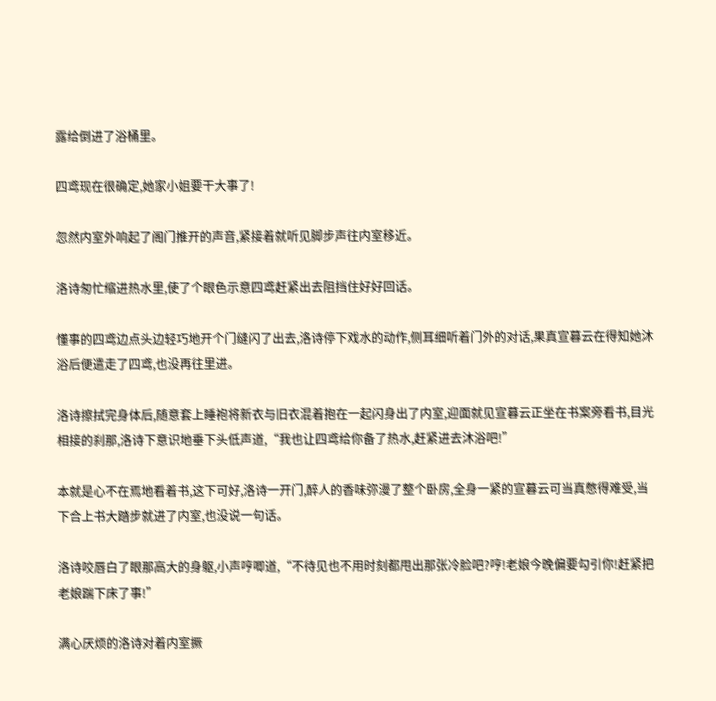露给倒进了浴桶里。

四鸢现在很确定,她家小姐要干大事了!

忽然内室外响起了阁门推开的声音,紧接着就听见脚步声往内室移近。

洛诗匆忙缩进热水里,使了个眼色示意四鸢赶紧出去阻挡住好好回话。

懂事的四鸢边点头边轻巧地开个门缝闪了出去,洛诗停下戏水的动作,侧耳细听着门外的对话,果真宣暮云在得知她沐浴后便遣走了四鸢,也没再往里进。

洛诗擦拭完身体后,随意套上睡袍将新衣与旧衣混着抱在一起闪身出了内室,迎面就见宣暮云正坐在书案旁看书,目光相接的刹那,洛诗下意识地垂下头低声道,“我也让四鸢给你备了热水,赶紧进去沐浴吧!”

本就是心不在焉地看着书,这下可好,洛诗一开门,醉人的香味弥漫了整个卧房,全身一紧的宣暮云可当真憋得难受,当下合上书大踏步就进了内室,也没说一句话。

洛诗咬唇白了眼那高大的身躯,小声哼唧道,“不待见也不用时刻都甩出那张冷脸吧?哼!老娘今晚偏要勾引你!赶紧把老娘踹下床了事!”

满心厌烦的洛诗对着内室撅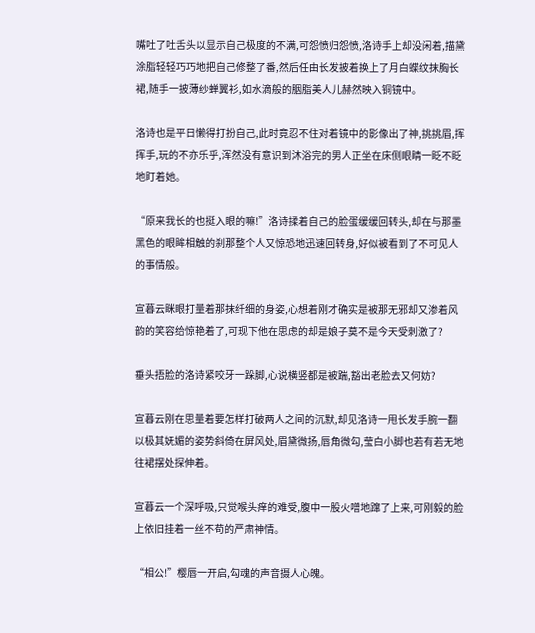嘴吐了吐舌头以显示自己极度的不满,可怨愤归怨愤,洛诗手上却没闲着,描黛涂脂轻轻巧巧地把自己修整了番,然后任由长发披着换上了月白蝶纹抹胸长裙,随手一披薄纱蝉翼衫,如水滴般的胭脂美人儿赫然映入铜镜中。

洛诗也是平日懒得打扮自己,此时竟忍不住对着镜中的影像出了神,挑挑眉,挥挥手,玩的不亦乐乎,浑然没有意识到沐浴完的男人正坐在床侧眼睛一眨不眨地盯着她。

“原来我长的也挺入眼的嘛!”洛诗揉着自己的脸蛋缓缓回转头,却在与那墨黑色的眼眸相触的刹那整个人又惊恐地迅速回转身,好似被看到了不可见人的事情般。

宣暮云眯眼打量着那抹纤细的身姿,心想着刚才确实是被那无邪却又渗着风韵的笑容给惊艳着了,可现下他在思虑的却是娘子莫不是今天受刺激了?

垂头捂脸的洛诗紧咬牙一跺脚,心说横竖都是被踹,豁出老脸去又何妨?

宣暮云刚在思量着要怎样打破两人之间的沉默,却见洛诗一甩长发手腕一翻以极其妩媚的姿势斜倚在屏风处,眉黛微扬,唇角微勾,莹白小脚也若有若无地往裙摆处探伸着。

宣暮云一个深呼吸,只觉喉头痒的难受,腹中一股火噌地蹿了上来,可刚毅的脸上依旧挂着一丝不苟的严肃神情。

“相公!”樱唇一开启,勾魂的声音摄人心魄。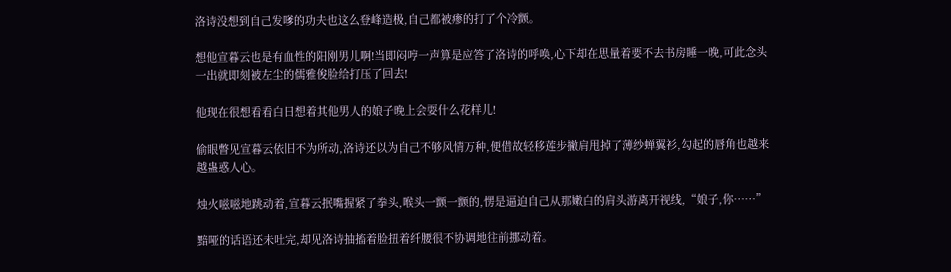洛诗没想到自己发嗲的功夫也这么登峰造极,自己都被瘆的打了个冷颤。

想他宣暮云也是有血性的阳刚男儿啊!当即闷哼一声算是应答了洛诗的呼唤,心下却在思量着要不去书房睡一晚,可此念头一出就即刻被左尘的儒雅俊脸给打压了回去!

他现在很想看看白日想着其他男人的娘子晚上会耍什么花样儿!

偷眼瞥见宣暮云依旧不为所动,洛诗还以为自己不够风情万种,便借故轻移莲步撇肩甩掉了薄纱蝉翼衫,勾起的唇角也越来越蛊惑人心。

烛火嗞嗞地跳动着,宣暮云抿嘴握紧了拳头,喉头一颤一颤的,愣是逼迫自己从那嫩白的肩头游离开视线,“娘子,你……”

黯哑的话语还未吐完,却见洛诗抽搐着脸扭着纤腰很不协调地往前挪动着。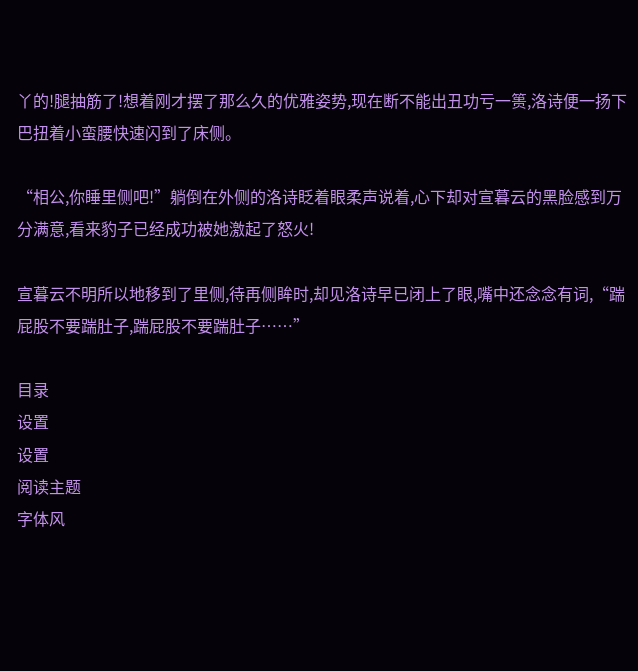丫的!腿抽筋了!想着刚才摆了那么久的优雅姿势,现在断不能出丑功亏一篑,洛诗便一扬下巴扭着小蛮腰快速闪到了床侧。

“相公,你睡里侧吧!”躺倒在外侧的洛诗眨着眼柔声说着,心下却对宣暮云的黑脸感到万分满意,看来豹子已经成功被她激起了怒火!

宣暮云不明所以地移到了里侧,待再侧眸时,却见洛诗早已闭上了眼,嘴中还念念有词,“踹屁股不要踹肚子,踹屁股不要踹肚子……”

目录
设置
设置
阅读主题
字体风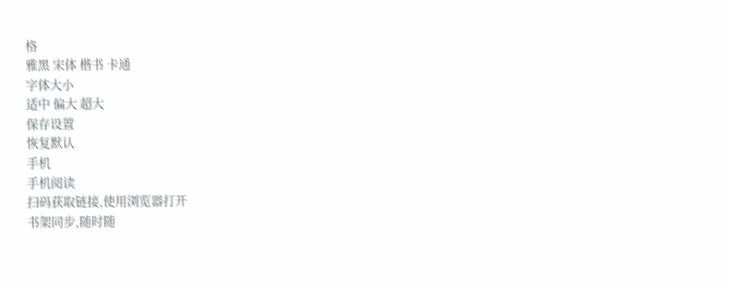格
雅黑 宋体 楷书 卡通
字体大小
适中 偏大 超大
保存设置
恢复默认
手机
手机阅读
扫码获取链接,使用浏览器打开
书架同步,随时随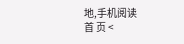地,手机阅读
首 页 <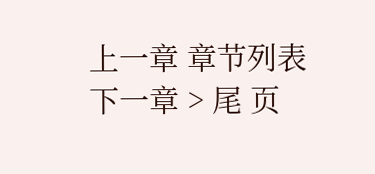上一章 章节列表 下一章 > 尾 页